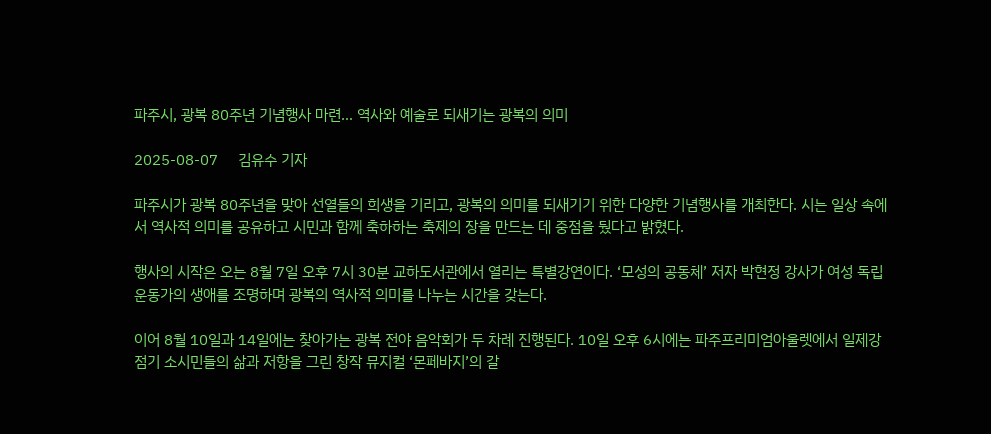파주시, 광복 80주년 기념행사 마련… 역사와 예술로 되새기는 광복의 의미

2025-08-07     김유수 기자

파주시가 광복 80주년을 맞아 선열들의 희생을 기리고, 광복의 의미를 되새기기 위한 다양한 기념행사를 개최한다. 시는 일상 속에서 역사적 의미를 공유하고 시민과 함께 축하하는 축제의 장을 만드는 데 중점을 뒀다고 밝혔다.

행사의 시작은 오는 8월 7일 오후 7시 30분 교하도서관에서 열리는 특별강연이다. ‘모성의 공동체’ 저자 박현정 강사가 여성 독립운동가의 생애를 조명하며 광복의 역사적 의미를 나누는 시간을 갖는다.

이어 8월 10일과 14일에는 찾아가는 광복 전야 음악회가 두 차례 진행된다. 10일 오후 6시에는 파주프리미엄아울렛에서 일제강점기 소시민들의 삶과 저항을 그린 창작 뮤지컬 ‘몬페바지’의 갈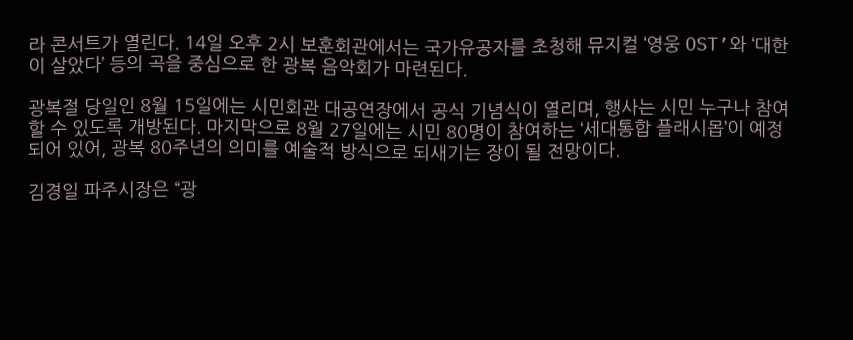라 콘서트가 열린다. 14일 오후 2시 보훈회관에서는 국가유공자를 초청해 뮤지컬 ‘영웅 OST’와 ‘대한이 살았다’ 등의 곡을 중심으로 한 광복 음악회가 마련된다.

광복절 당일인 8월 15일에는 시민회관 대공연장에서 공식 기념식이 열리며, 행사는 시민 누구나 참여할 수 있도록 개방된다. 마지막으로 8월 27일에는 시민 80명이 참여하는 ‘세대통합 플래시몹’이 예정되어 있어, 광복 80주년의 의미를 예술적 방식으로 되새기는 장이 될 전망이다.

김경일 파주시장은 “광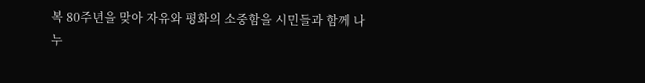복 80주년을 맞아 자유와 평화의 소중함을 시민들과 함께 나누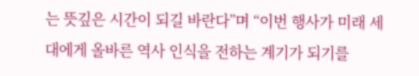는 뜻깊은 시간이 되길 바란다”며 “이번 행사가 미래 세대에게 올바른 역사 인식을 전하는 계기가 되기를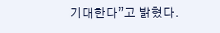기대한다”고 밝혔다.